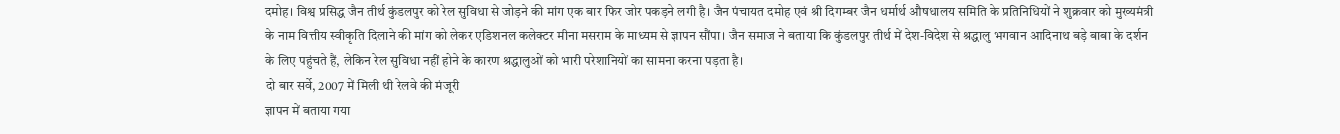दमोह। विश्व प्रसिद्ध जैन तीर्थ कुंडलपुर को रेल सुविधा से जोड़ने की मांग एक बार फिर जोर पकड़ने लगी है। जैन पंचायत दमोह एवं श्री दिगम्बर जैन धर्मार्थ औषधालय समिति के प्रतिनिधियों ने शुक्रवार को मुख्यमंत्री के नाम वित्तीय स्वीकृति दिलाने की मांग को लेकर एडिशनल कलेक्टर मीना मसराम के माध्यम से ज्ञापन सौंपा। जैन समाज ने बताया कि कुंडलपुर तीर्थ में देश-विदेश से श्रद्धालु भगवान आदिनाथ बड़े बाबा के दर्शन के लिए पहुंचते हैं, लेकिन रेल सुविधा नहीं होने के कारण श्रद्धालुओं को भारी परेशानियों का सामना करना पड़ता है।
दो बार सर्वे, 2007 में मिली थी रेलवे की मंजूरी
ज्ञापन में बताया गया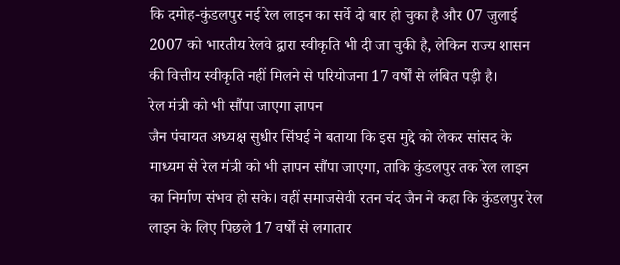कि दमोह-कुंडलपुर नई रेल लाइन का सर्वे दो बार हो चुका है और 07 जुलाई 2007 को भारतीय रेलवे द्वारा स्वीकृति भी दी जा चुकी है, लेकिन राज्य शासन की वित्तीय स्वीकृति नहीं मिलने से परियोजना 17 वर्षों से लंबित पड़ी है।
रेल मंत्री को भी सौंपा जाएगा ज्ञापन
जैन पंचायत अध्यक्ष सुधीर सिंघई ने बताया कि इस मुद्दे को लेकर सांसद के माध्यम से रेल मंत्री को भी ज्ञापन सौंपा जाएगा, ताकि कुंडलपुर तक रेल लाइन का निर्माण संभव हो सके। वहीं समाजसेवी रतन चंद जैन ने कहा कि कुंडलपुर रेल लाइन के लिए पिछले 17 वर्षों से लगातार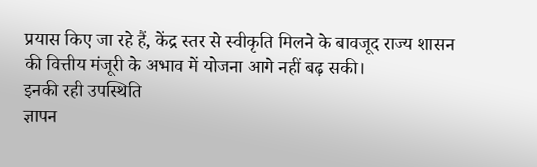प्रयास किए जा रहे हैं, केंद्र स्तर से स्वीकृति मिलने के बावजूद राज्य शासन की वित्तीय मंजूरी के अभाव में योजना आगे नहीं बढ़ सकी।
इनकी रही उपस्थिति
ज्ञापन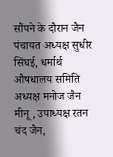सौंपने के दौरान जैन पंचायत अध्यक्ष सुधीर सिंघई, धर्मार्थ औषधालय समिति अध्यक्ष मनोज जैन मीनू, उपाध्यक्ष रतन चंद जैन,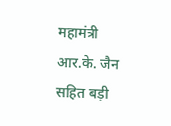महामंत्री आर.के. जैन सहित बड़ी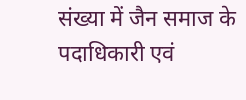संख्या में जैन समाज के पदाधिकारी एवं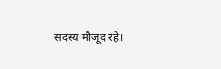सदस्य मौजूद रहे।